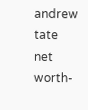andrew tate net worth-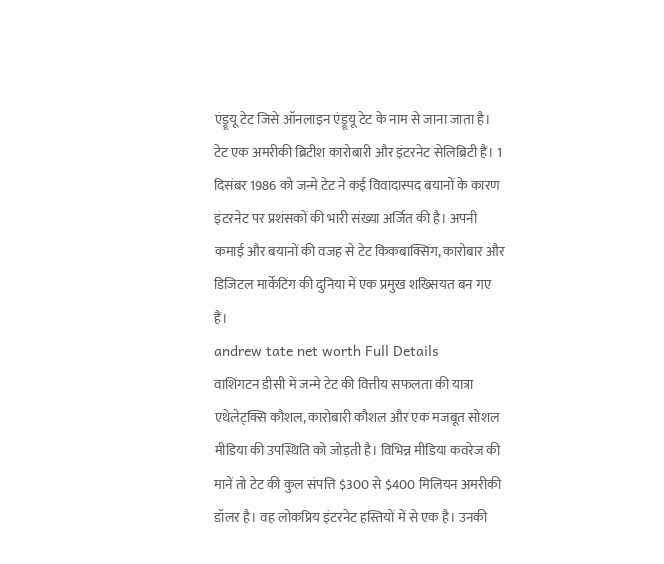एंड्रूयू टेट जिसे ऑनलाइन एंड्रूयू टेट के नाम से जाना जाता है। टेट एक अमरीकी ब्रिटीश कारोबारी और इंटरनेट सेलिब्रिटी हैं। 1 दिसंबर 1986 को जन्मे टेट ने कई विवादास्पद बयानों के कारण इंटरनेट पर प्रशंसकों की भारी संख्या अर्जित की है। अपनी कमाई और बयानों की वजह से टेट किकबाक्सिंग, कारोबार और डिजिटल मार्केटिंग की दुनिया में एक प्रमुख शख्सियत बन गए हैं।
andrew tate net worth Full Details
वाशिंगटन डीसी में जन्मे टेट की वित्तीय सफलता की यात्रा एथेलेट्क्सि कौशल, कारोबारी कौशल और एक मजबूत सोशल मीडिया की उपस्थिति को जोड़ती है। विभिन्न मीडिया कवरेज की मानें तो टेट की कुल संपत्ति $300 से $400 मिलियन अमरीकी डॉलर है। वह लोकप्रिय इंटरनेट हस्तियों में से एक है। उनकी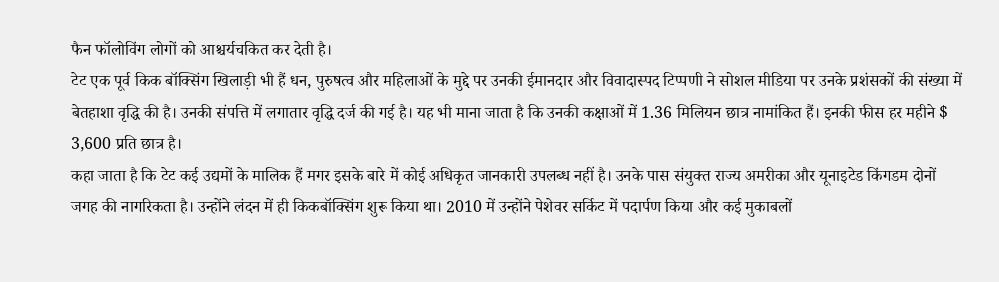फैन फॉलोविंग लोगों को आश्चर्यचकित कर देती है।
टेट एक पूर्व किक बॉक्सिंग खिलाड़ी भी हैं धन, पुरुषत्व और महिलाओं के मुद्दे पर उनकी ईमानदार और विवादास्पद टिप्पणी ने सोशल मीडिया पर उनके प्रशंसकों की संख्या में बेतहाशा वृद्धि की है। उनकी संपत्ति में लगातार वृद्धि दर्ज की गई है। यह भी माना जाता है कि उनकी कक्षाओं में 1.36 मिलियन छात्र नामांकित हैं। इनकी फीस हर महीने $ 3,600 प्रति छात्र है।
कहा जाता है कि टेट कई उद्यमों के मालिक हैं मगर इसके बारे में कोई अधिकृत जानकारी उपलब्ध नहीं है। उनके पास संयुक्त राज्य अमरीका और यूनाइटेड किंगडम दोनों जगह की नागरिकता है। उन्होंने लंदन में ही किकबॉक्सिंग शुरू किया था। 2010 में उन्होंने पेशेवर सर्किट में पदार्पण किया और कई मुकाबलों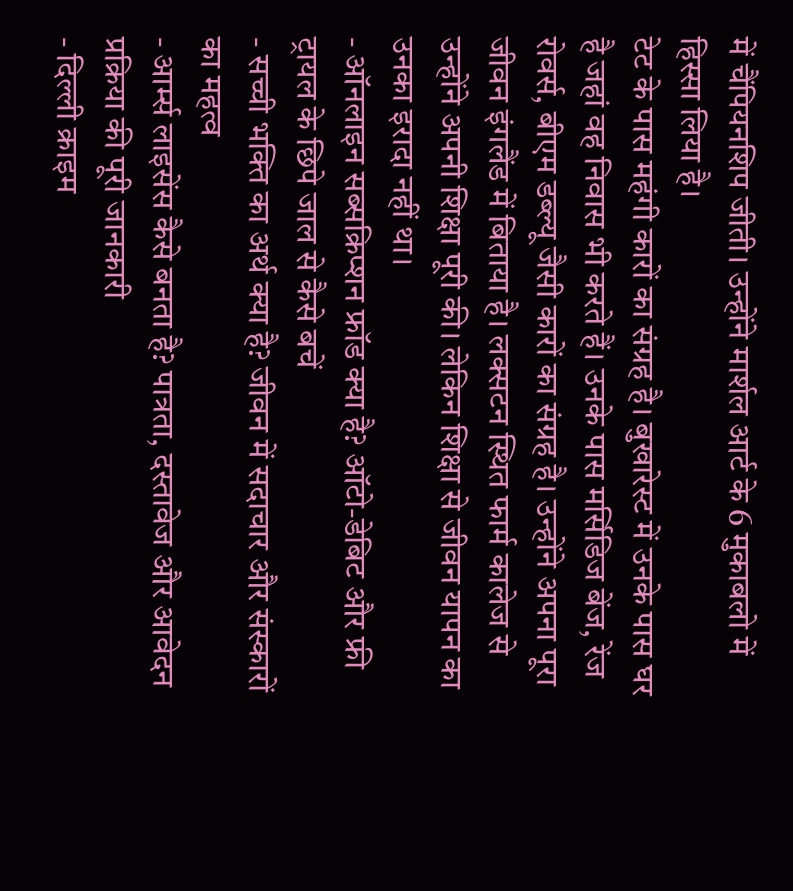में चैंपियनशिप जीती। उन्होंने मार्शल आर्ट के 6 मुकाबलो में हिस्सा लिया है।
टेट के पास महंगी कारों का संग्रह है। बुखारेस्ट में उनके पास घर है जहां वह निवास भी करते हैं। उनके पास मर्सिडिज बेंज, रेंज रोवर्स, बीएम डब्ल्यू जैसी कारों का संग्रह है। उन्होंने अपना पूरा जीवन इंगलैंड में बिताया है। लक्सटन स्थित फार्म कालेज से उन्होंने अपनी शिक्षा पूरी की। लेकिन शिक्षा से जीवन यापन का उनका इरादा नहीं था।
- ऑनलाइन सब्सक्रिप्शन फ्रॉड क्या है? ऑटो-डेबिट और फ्री ट्रायल के छिपे जाल से कैसे बचें
- सच्ची भक्ति का अर्थ क्या है? जीवन में सदाचार और संस्कारों का महत्व
- आर्म्स लाइसेंस कैसे बनता है? पात्रता, दस्तावेज और आवेदन प्रक्रिया की पूरी जानकारी
- दिल्ली क्राइम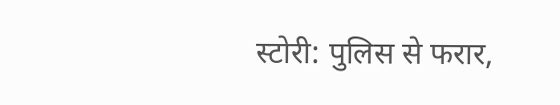स्टोरी: पुलिस से फरार,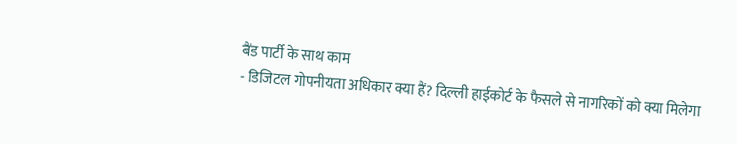बैंड पार्टी के साथ काम
- डिजिटल गोपनीयता अधिकार क्या हैं? दिल्ली हाईकोर्ट के फैसले से नागरिकों को क्या मिलेगा